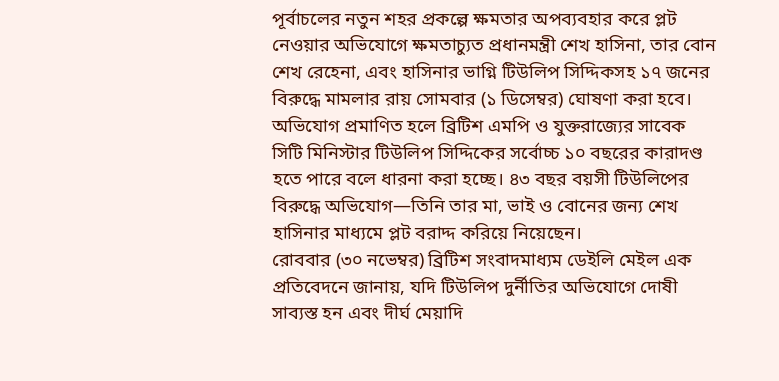পূর্বাচলের নতুন শহর প্রকল্পে ক্ষমতার অপব্যবহার করে প্লট নেওয়ার অভিযোগে ক্ষমতাচ্যুত প্রধানমন্ত্রী শেখ হাসিনা, তার বোন শেখ রেহেনা, এবং হাসিনার ভাগ্নি টিউলিপ সিদ্দিকসহ ১৭ জনের বিরুদ্ধে মামলার রায় সোমবার (১ ডিসেম্বর) ঘোষণা করা হবে।
অভিযোগ প্রমাণিত হলে ব্রিটিশ এমপি ও যুক্তরাজ্যের সাবেক সিটি মিনিস্টার টিউলিপ সিদ্দিকের সর্বোচ্চ ১০ বছরের কারাদণ্ড হতে পারে বলে ধারনা করা হচ্ছে। ৪৩ বছর বয়সী টিউলিপের বিরুদ্ধে অভিযোগ—তিনি তার মা, ভাই ও বোনের জন্য শেখ হাসিনার মাধ্যমে প্লট বরাদ্দ করিয়ে নিয়েছেন।
রোববার (৩০ নভেম্বর) ব্রিটিশ সংবাদমাধ্যম ডেইলি মেইল এক প্রতিবেদনে জানায়, যদি টিউলিপ দুর্নীতির অভিযোগে দোষী সাব্যস্ত হন এবং দীর্ঘ মেয়াদি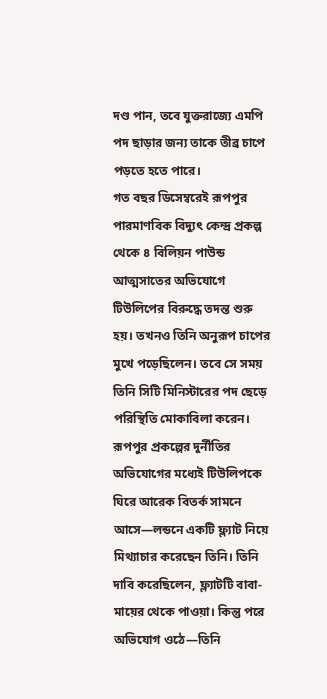দণ্ড পান, তবে যুক্তরাজ্যে এমপি পদ ছাড়ার জন্য তাকে তীব্র চাপে পড়তে হতে পারে।
গত বছর ডিসেম্বরেই রূপপুর পারমাণবিক বিদ্যুৎ কেন্দ্র প্রকল্প থেকে ৪ বিলিয়ন পাউন্ড আত্মসাতের অভিযোগে টিউলিপের বিরুদ্ধে তদন্ত শুরু হয়। তখনও তিনি অনুরূপ চাপের মুখে পড়েছিলেন। তবে সে সময় তিনি সিটি মিনিস্টারের পদ ছেড়ে পরিস্থিতি মোকাবিলা করেন।
রূপপুর প্রকল্পের দুর্নীতির অভিযোগের মধ্যেই টিউলিপকে ঘিরে আরেক বিতর্ক সামনে আসে—লন্ডনে একটি ফ্ল্যাট নিয়ে মিথ্যাচার করেছেন তিনি। তিনি দাবি করেছিলেন, ফ্ল্যাটটি বাবা-মায়ের থেকে পাওয়া। কিন্তু পরে অভিযোগ ওঠে—তিনি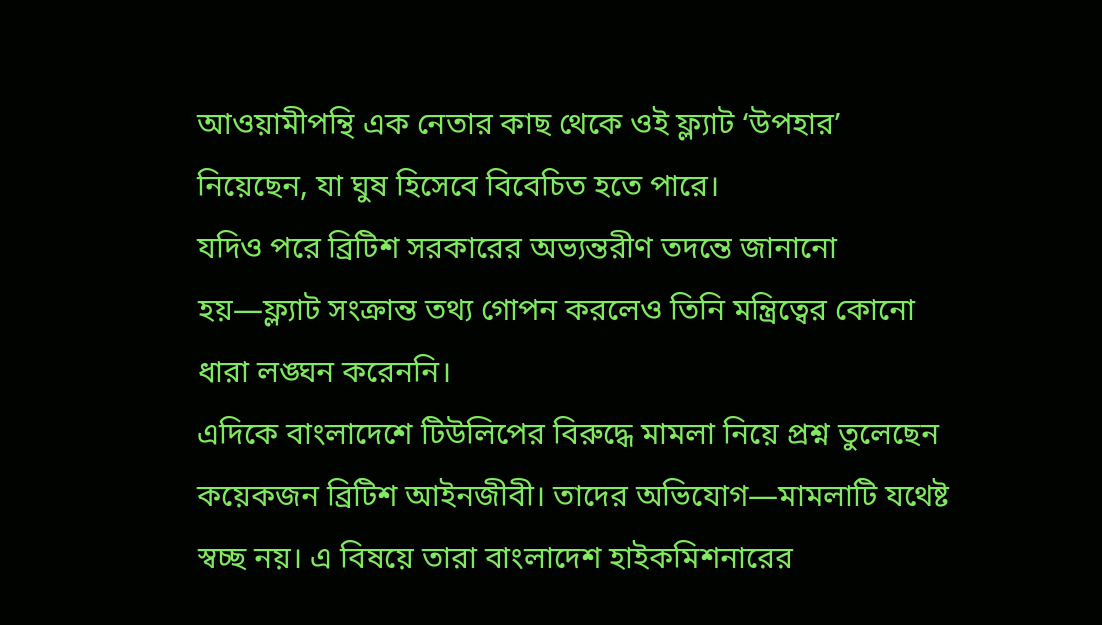আওয়ামীপন্থি এক নেতার কাছ থেকে ওই ফ্ল্যাট ‘উপহার’ নিয়েছেন, যা ঘুষ হিসেবে বিবেচিত হতে পারে।
যদিও পরে ব্রিটিশ সরকারের অভ্যন্তরীণ তদন্তে জানানো হয়—ফ্ল্যাট সংক্রান্ত তথ্য গোপন করলেও তিনি মন্ত্রিত্বের কোনো ধারা লঙ্ঘন করেননি।
এদিকে বাংলাদেশে টিউলিপের বিরুদ্ধে মামলা নিয়ে প্রশ্ন তুলেছেন কয়েকজন ব্রিটিশ আইনজীবী। তাদের অভিযোগ—মামলাটি যথেষ্ট স্বচ্ছ নয়। এ বিষয়ে তারা বাংলাদেশ হাইকমিশনারের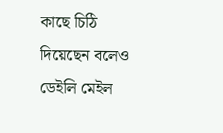কাছে চিঠি দিয়েছেন বলেও ডেইলি মেইল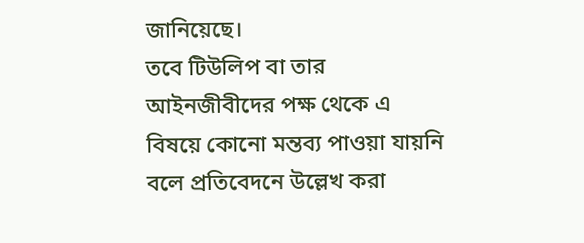জানিয়েছে।
তবে টিউলিপ বা তার আইনজীবীদের পক্ষ থেকে এ বিষয়ে কোনো মন্তব্য পাওয়া যায়নি বলে প্রতিবেদনে উল্লেখ করা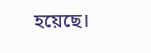হয়েছে।